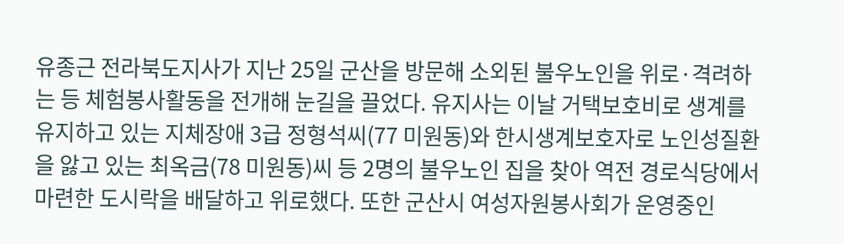유종근 전라북도지사가 지난 25일 군산을 방문해 소외된 불우노인을 위로·격려하는 등 체험봉사활동을 전개해 눈길을 끌었다. 유지사는 이날 거택보호비로 생계를 유지하고 있는 지체장애 3급 정형석씨(77 미원동)와 한시생계보호자로 노인성질환을 앓고 있는 최옥금(78 미원동)씨 등 2명의 불우노인 집을 찾아 역전 경로식당에서 마련한 도시락을 배달하고 위로했다. 또한 군산시 여성자원봉사회가 운영중인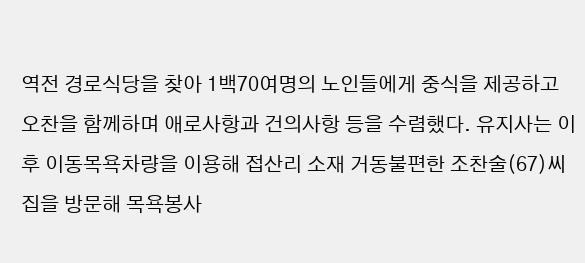역전 경로식당을 찾아 1백70여명의 노인들에게 중식을 제공하고 오찬을 함께하며 애로사항과 건의사항 등을 수렴했다. 유지사는 이후 이동목욕차량을 이용해 접산리 소재 거동불편한 조찬술(67)씨 집을 방문해 목욕봉사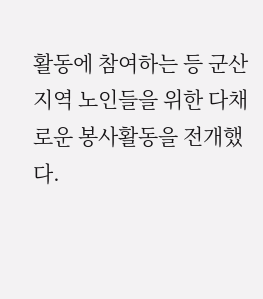활동에 참여하는 등 군산지역 노인들을 위한 다채로운 봉사활동을 전개했다.